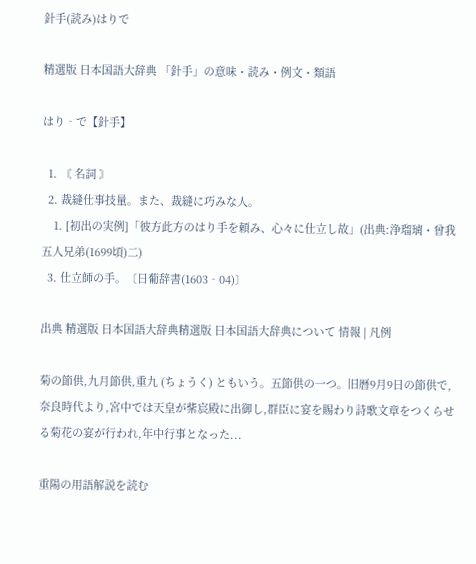針手(読み)はりで

精選版 日本国語大辞典 「針手」の意味・読み・例文・類語

はり‐で【針手】

  1. 〘 名詞 〙
  2. 裁縫仕事技量。また、裁縫に巧みな人。
    1. [初出の実例]「彼方此方のはり手を頼み、心々に仕立し故」(出典:浄瑠璃・曾我五人兄弟(1699頃)二)
  3. 仕立師の手。〔日葡辞書(1603‐04)〕

出典 精選版 日本国語大辞典精選版 日本国語大辞典について 情報 | 凡例

菊の節供,九月節供,重九 (ちょうく) ともいう。五節供の一つ。旧暦9月9日の節供で,奈良時代より,宮中では天皇が紫宸殿に出御し,群臣に宴を賜わり詩歌文章をつくらせる菊花の宴が行われ,年中行事となった...

重陽の用語解説を読む